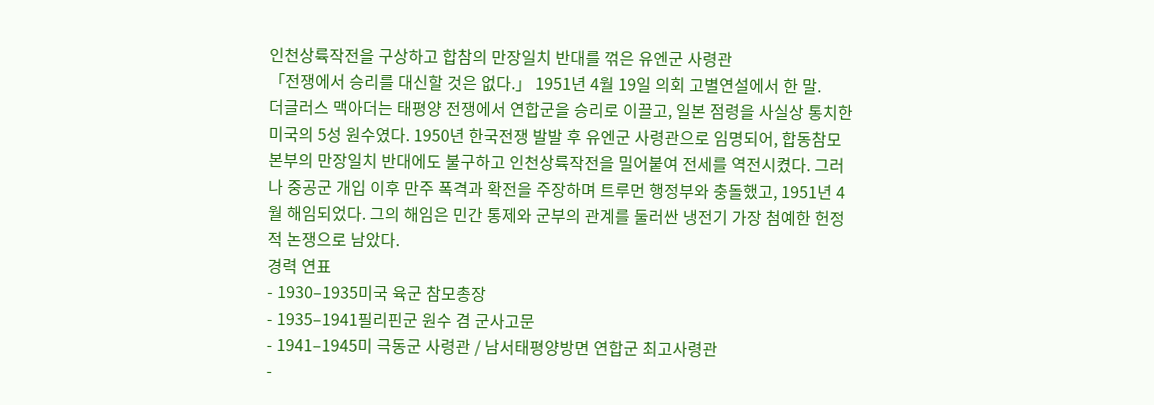인천상륙작전을 구상하고 합참의 만장일치 반대를 꺾은 유엔군 사령관
「전쟁에서 승리를 대신할 것은 없다.」 1951년 4월 19일 의회 고별연설에서 한 말.
더글러스 맥아더는 태평양 전쟁에서 연합군을 승리로 이끌고, 일본 점령을 사실상 통치한 미국의 5성 원수였다. 1950년 한국전쟁 발발 후 유엔군 사령관으로 임명되어, 합동참모본부의 만장일치 반대에도 불구하고 인천상륙작전을 밀어붙여 전세를 역전시켰다. 그러나 중공군 개입 이후 만주 폭격과 확전을 주장하며 트루먼 행정부와 충돌했고, 1951년 4월 해임되었다. 그의 해임은 민간 통제와 군부의 관계를 둘러싼 냉전기 가장 첨예한 헌정적 논쟁으로 남았다.
경력 연표
- 1930–1935미국 육군 참모총장
- 1935–1941필리핀군 원수 겸 군사고문
- 1941–1945미 극동군 사령관 / 남서태평양방면 연합군 최고사령관
-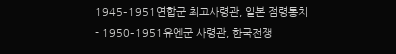1945–1951연합군 최고사령관, 일본 점령통치
- 1950–1951유엔군 사령관, 한국전쟁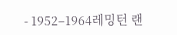- 1952–1964레밍턴 랜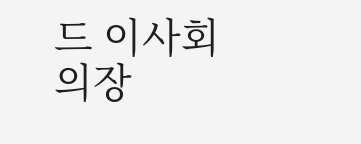드 이사회 의장